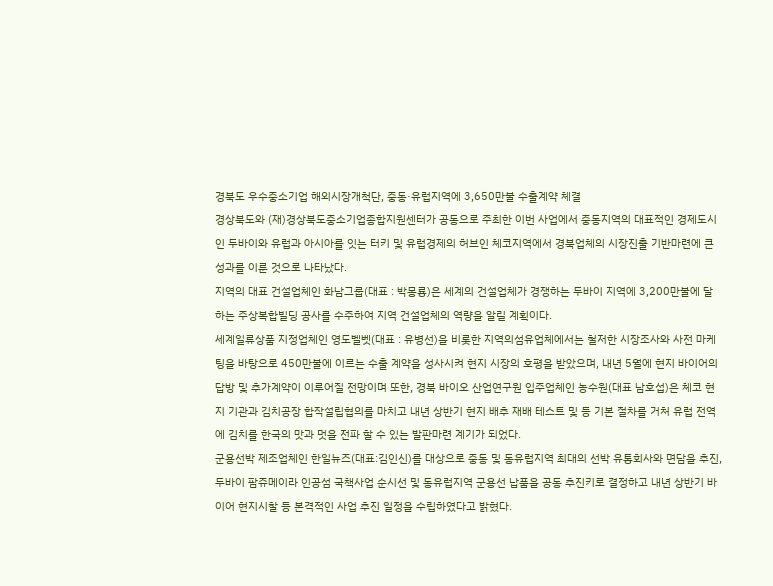경북도 우수중소기업 해외시장개척단, 중동·유럽지역에 3,650만불 수출계약 체결
경상북도와 (재)경상북도중소기업종합지원센터가 공동으로 주최한 이번 사업에서 중동지역의 대표적인 경제도시인 두바이와 유럽과 아시아를 잇는 터키 및 유럽경제의 허브인 체코지역에서 경북업체의 시장진출 기반마련에 큰 성과를 이룬 것으로 나타났다.
지역의 대표 건설업체인 화남그룹(대표 : 박몽룡)은 세계의 건설업체가 경쟁하는 두바이 지역에 3,200만불에 달하는 주상복합빌딩 공사를 수주하여 지역 건설업체의 역량을 알릴 계획이다.
세계일류상품 지정업체인 영도벨벳(대표 : 유병선)을 비롯한 지역의섬유업체에서는 철저한 시장조사와 사전 마케팅을 바탕으로 450만불에 이르는 수출 계약을 성사시켜 현지 시장의 호평을 받았으며, 내년 5월에 현지 바이어의 답방 및 추가계약이 이루어질 전망이며 또한, 경북 바이오 산업연구원 입주업체인 농수원(대표 남호섭)은 체코 현지 기관과 김치공장 합작설립협의를 마치고 내년 상반기 현지 배추 재배 테스트 및 등 기본 절차를 거처 유럽 전역에 김치를 한국의 맛과 멋을 전파 할 수 있는 발판마련 계기가 되었다.
군용선박 제조업체인 한일뉴즈(대표:김인신)를 대상으로 중동 및 동유럽지역 최대의 선박 유통회사와 면담을 추진, 두바이 팜쥬메이라 인공섬 국책사업 순시선 및 동유럽지역 군용선 납품을 공동 추진키로 결정하고 내년 상반기 바이어 현지시찰 등 본격적인 사업 추진 일정을 수립하였다고 밝혔다.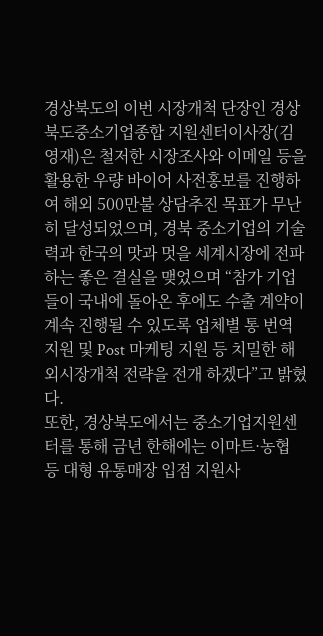경상북도의 이번 시장개척 단장인 경상북도중소기업종합 지원센터이사장(김영재)은 철저한 시장조사와 이메일 등을 활용한 우량 바이어 사전홍보를 진행하여 해외 500만불 상담추진 목표가 무난히 달성되었으며, 경북 중소기업의 기술력과 한국의 맛과 멋을 세계시장에 전파하는 좋은 결실을 맺었으며 “참가 기업들이 국내에 돌아온 후에도 수출 계약이 계속 진행될 수 있도록 업체별 통 번역지원 및 Post 마케팅 지원 등 치밀한 해외시장개척 전략을 전개 하겠다”고 밝혔다.
또한, 경상북도에서는 중소기업지원센터를 통해 금년 한해에는 이마트·농협 등 대형 유통매장 입점 지원사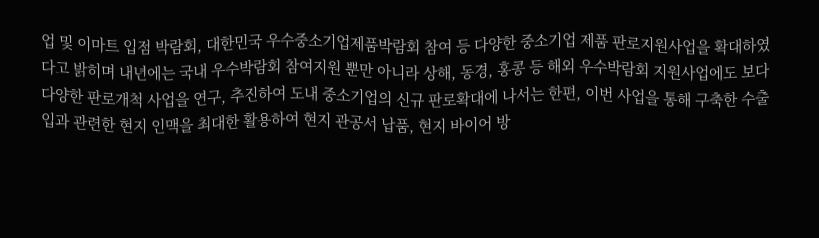업 및 이마트 입점 박람회, 대한민국 우수중소기업제품박람회 참여 등 다양한 중소기업 제품 판로지원사업을 확대하였다고 밝히며 내년에는 국내 우수박람회 참여지원 뿐만 아니라 상해, 동경, 홍콩 등 해외 우수박람회 지원사업에도 보다 다양한 판로개척 사업을 연구, 추진하여 도내 중소기업의 신규 판로확대에 나서는 한편, 이번 사업을 통해 구축한 수출입과 관련한 현지 인맥을 최대한 활용하여 현지 관공서 납품, 현지 바이어 방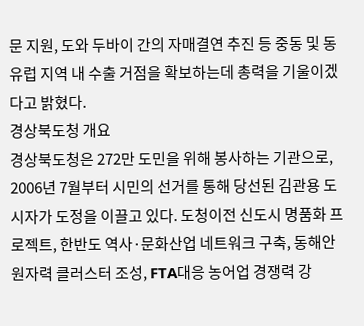문 지원, 도와 두바이 간의 자매결연 추진 등 중동 및 동유럽 지역 내 수출 거점을 확보하는데 총력을 기울이겠다고 밝혔다.
경상북도청 개요
경상북도청은 272만 도민을 위해 봉사하는 기관으로, 2006년 7월부터 시민의 선거를 통해 당선된 김관용 도시자가 도정을 이끌고 있다. 도청이전 신도시 명품화 프로젝트, 한반도 역사·문화산업 네트워크 구축, 동해안 원자력 클러스터 조성, FTA대응 농어업 경쟁력 강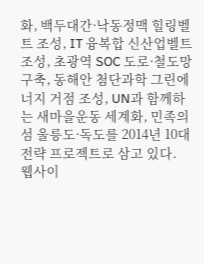화, 백두대간·낙동정맥 힐링벨트 조성, IT 융복합 신산업벨트 조성, 초광역 SOC 도로·철도망 구축, 동해안 첨단과학 그린에너지 거점 조성, UN과 함께하는 새마을운동 세계화, 민족의 섬 울릉도·독도를 2014년 10대 전략 프로젝트로 삼고 있다.
웹사이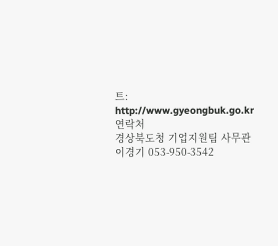트: http://www.gyeongbuk.go.kr
연락처
경상북도청 기업지원팀 사무관 이경기 053-950-3542